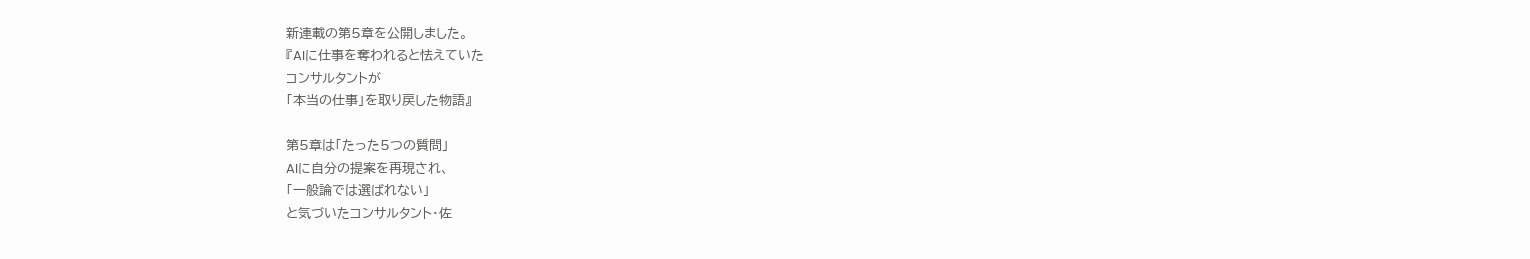新連載の第5章を公開しました。
『AIに仕事を奪われると怯えていた
コンサルタントが
「本当の仕事」を取り戻した物語』

第5章は「たった5つの質問」
AIに自分の提案を再現され、
「一般論では選ばれない」
と気づいたコンサルタント・佐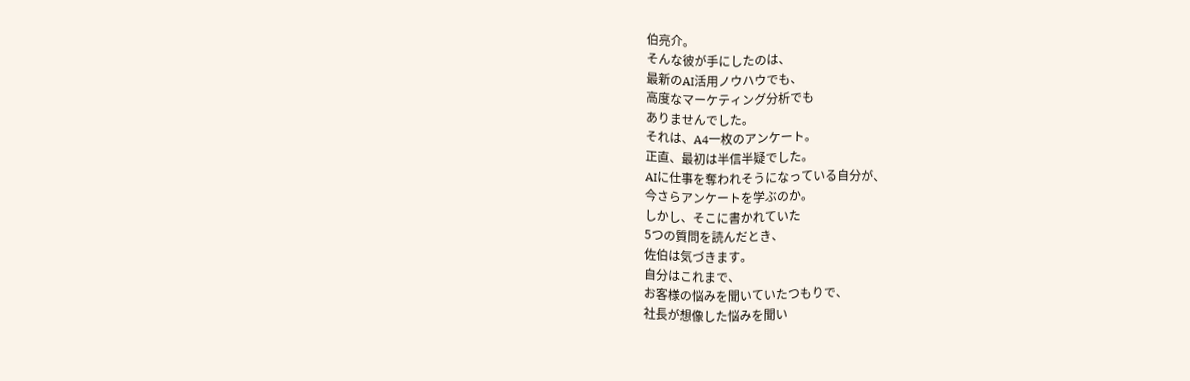伯亮介。
そんな彼が手にしたのは、
最新のAI活用ノウハウでも、
高度なマーケティング分析でも
ありませんでした。
それは、A4一枚のアンケート。
正直、最初は半信半疑でした。
AIに仕事を奪われそうになっている自分が、
今さらアンケートを学ぶのか。
しかし、そこに書かれていた
5つの質問を読んだとき、
佐伯は気づきます。
自分はこれまで、
お客様の悩みを聞いていたつもりで、
社長が想像した悩みを聞い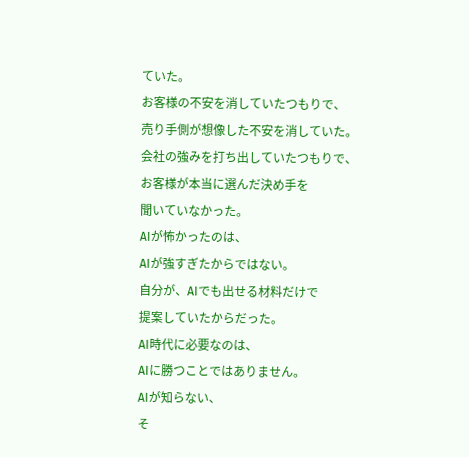ていた。
お客様の不安を消していたつもりで、
売り手側が想像した不安を消していた。
会社の強みを打ち出していたつもりで、
お客様が本当に選んだ決め手を
聞いていなかった。
AIが怖かったのは、
AIが強すぎたからではない。
自分が、AIでも出せる材料だけで
提案していたからだった。
AI時代に必要なのは、
AIに勝つことではありません。
AIが知らない、
そ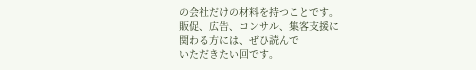の会社だけの材料を持つことです。
販促、広告、コンサル、集客支援に
関わる方には、ぜひ読んで
いただきたい回です。